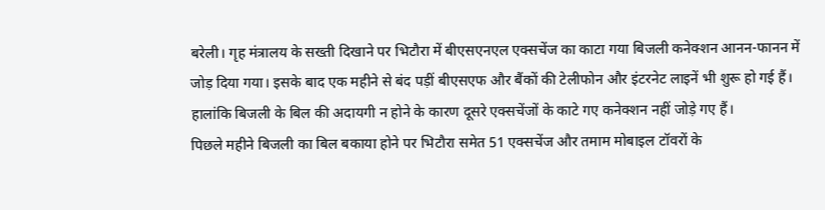बरेली। गृह मंत्रालय के सख्ती दिखाने पर भिटौरा में बीएसएनएल एक्सचेंज का काटा गया बिजली कनेक्शन आनन-फानन में जोड़ दिया गया। इसके बाद एक महीने से बंद पड़ीं बीएसएफ और बैंकों की टेलीफोन और इंटरनेट लाइनें भी शुरू हो गई हैं। हालांकि बिजली के बिल की अदायगी न होने के कारण दूसरे एक्सचेंजों के काटे गए कनेक्शन नहीं जोड़े गए हैं।
पिछले महीने बिजली का बिल बकाया होने पर भिटौरा समेत 51 एक्सचेंज और तमाम मोबाइल टॉवरों के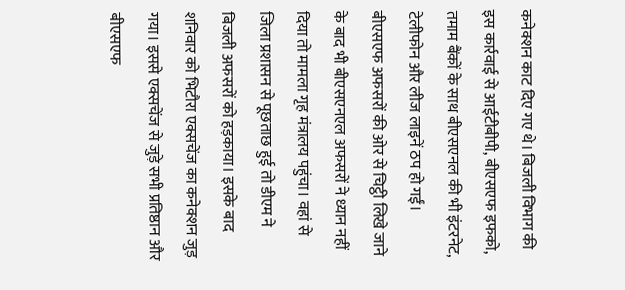कनेक्शन काट दिए गए थे। बिजली विभाग की इस कार्रवाई से आईटीबीपी, बीएसएफ इफको, तमाम बैंकों के साथ बीएसएनल की भी इंटरनेट, टेलीफोन और लीज लाइनें ठप हो गईं। बीएसएफ अफसरों की ओर से चिट्ठी लिखे जाने के बाद भी बीएसएनएल अफसरों ने ध्यान नहीं दिया तो मामला गृह मंत्रालय पहुंचा। वहां से जिला प्रशासन से पूछताछ हुई तो डीएम ने बिजली अफसरों को हड़काया। इसके बाद शनिवार को भिटौरा एक्सचेंज का कनेक्शन जुड़ गया। इससे एक्सचेंज से जुड़े सभी प्रतिष्ठान और बीएसएफ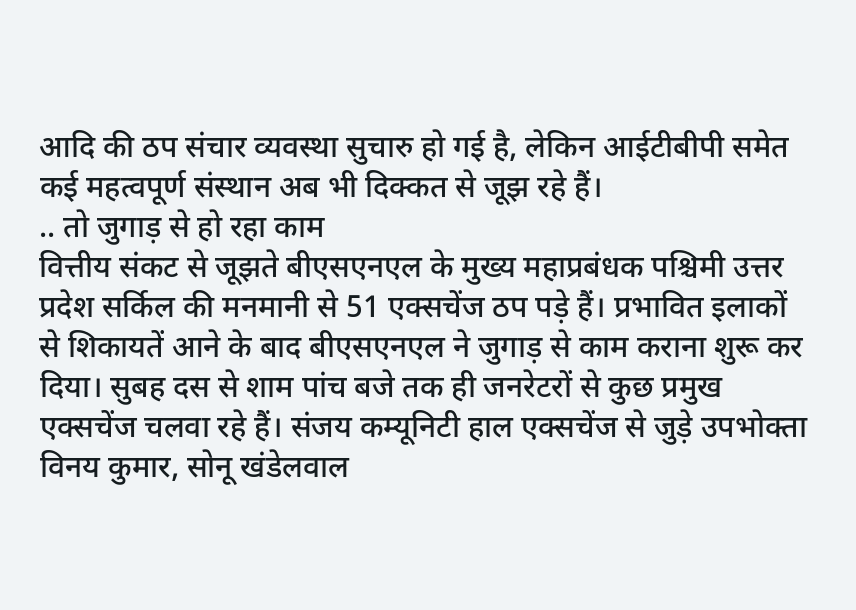आदि की ठप संचार व्यवस्था सुचारु हो गई है, लेकिन आईटीबीपी समेत कई महत्वपूर्ण संस्थान अब भी दिक्कत से जूझ रहे हैं।
.. तो जुगाड़ से हो रहा काम
वित्तीय संकट से जूझते बीएसएनएल के मुख्य महाप्रबंधक पश्चिमी उत्तर प्रदेश सर्किल की मनमानी से 51 एक्सचेंज ठप पड़े हैं। प्रभावित इलाकों से शिकायतें आने के बाद बीएसएनएल ने जुगाड़ से काम कराना शुरू कर दिया। सुबह दस से शाम पांच बजे तक ही जनरेटरों से कुछ प्रमुख एक्सचेंज चलवा रहे हैं। संजय कम्यूनिटी हाल एक्सचेंज से जुड़े उपभोक्ता विनय कुमार, सोनू खंडेलवाल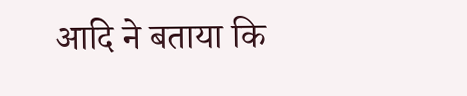आदि ने बताया कि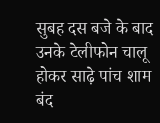सुबह दस बजे के बाद उनके टेलीफोन चालू होकर साढ़े पांच शाम बंद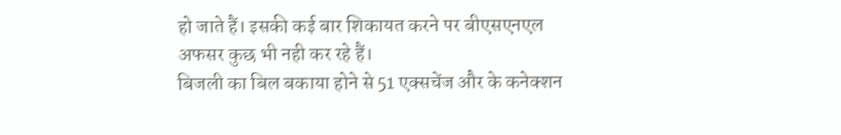हो जाते हैं। इसकी कई बार शिकायत करने पर बीएसएनएल अफसर कुछ भी नही कर रहे हैं।
बिजली का बिल बकाया होने से 51 एक्सचेंज और के कनेक्शन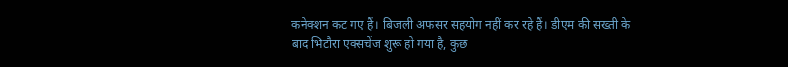कनेक्शन कट गए हैं। बिजली अफसर सहयोग नहीं कर रहे हैं। डीएम की सख्ती के बाद भिटौरा एक्सचेंज शुरू हो गया है, कुछ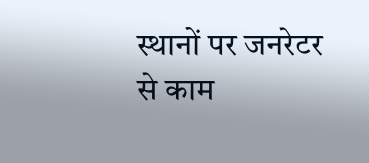स्थानों पर जनरेटर से काम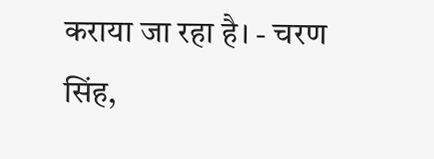कराया जा रहा है। - चरण सिंह,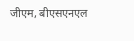जीएम, बीएसएनएल